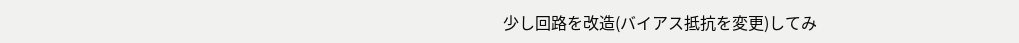少し回路を改造(バイアス抵抗を変更)してみ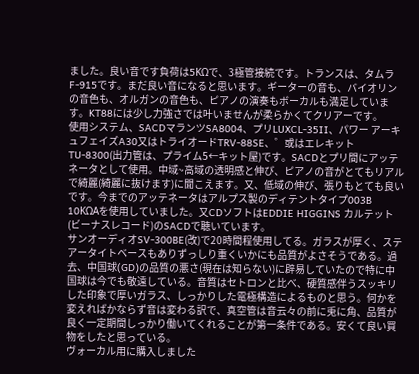ました。良い音です負荷は5KΩで、3極管接続です。トランスは、タムラF-915です。まだ良い音になると思います。ギーターの音も、バイオリンの音色も、オルガンの音色も、ピアノの演奏もボーカルも満足しています。KT88には少し力強さでは叶いませんが柔らかくてクリアーです。
使用システム、SACDマランツSA8004、プリLUXCL-35II、パワー アーキュフェイズA30又はトライオードTRV-88SE、゜或はエレキットTU-8300(出力管は、プライム5←キット屋)です。SACDとプリ間にアッテネータとして使用。中域~高域の透明感と伸び、ピアノの音がとてもリアルで綺麗(綺麗に抜けます)に聞こえます。又、低域の伸び、張りもとても良いです。今までのアッテネータはアルプス製のディテントタイプ003B 10KΩAを使用していました。又CDソフトはEDDIE HIGGINS カルテット(ビーナスレコード)のSACDで聴いています。
サンオーディオSV-300BE(改)で20時間程使用してる。ガラスが厚く、ステアータイトベースもありずっしり重くいかにも品質がよさそうである。過去、中国球(GD)の品質の悪さ(現在は知らない)に辟易していたので特に中国球は今でも敬遠している。音質はセトロンと比べ、硬質感伴うスッキリした印象で厚いガラス、しっかりした電極構造によるものと思う。何かを変えればかならず音は変わる訳で、真空管は音云々の前に兎に角、品質が良く一定期間しっかり働いてくれることが第一条件である。安くて良い買物をしたと思っている。
ヴォーカル用に購入しました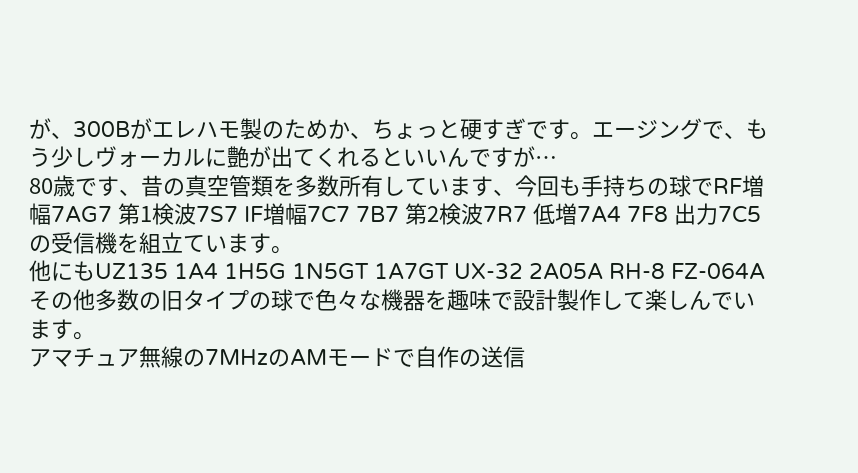が、300Bがエレハモ製のためか、ちょっと硬すぎです。エージングで、もう少しヴォーカルに艶が出てくれるといいんですが…
80歳です、昔の真空管類を多数所有しています、今回も手持ちの球でRF増幅7AG7 第1検波7S7 IF増幅7C7 7B7 第2検波7R7 低増7A4 7F8 出力7C5の受信機を組立ています。
他にもUZ135 1A4 1H5G 1N5GT 1A7GT UX-32 2A05A RH-8 FZ-064Aその他多数の旧タイプの球で色々な機器を趣味で設計製作して楽しんでいます。
アマチュア無線の7MHzのAMモードで自作の送信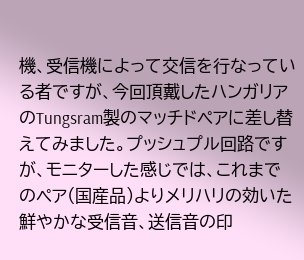機、受信機によって交信を行なっている者ですが、今回頂戴したハンガリアのTungsram製のマッチドペアに差し替えてみました。プッシュプル回路ですが、モニターした感じでは、これまでのペア(国産品)よりメリハリの効いた鮮やかな受信音、送信音の印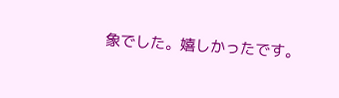象でした。嬉しかったです。